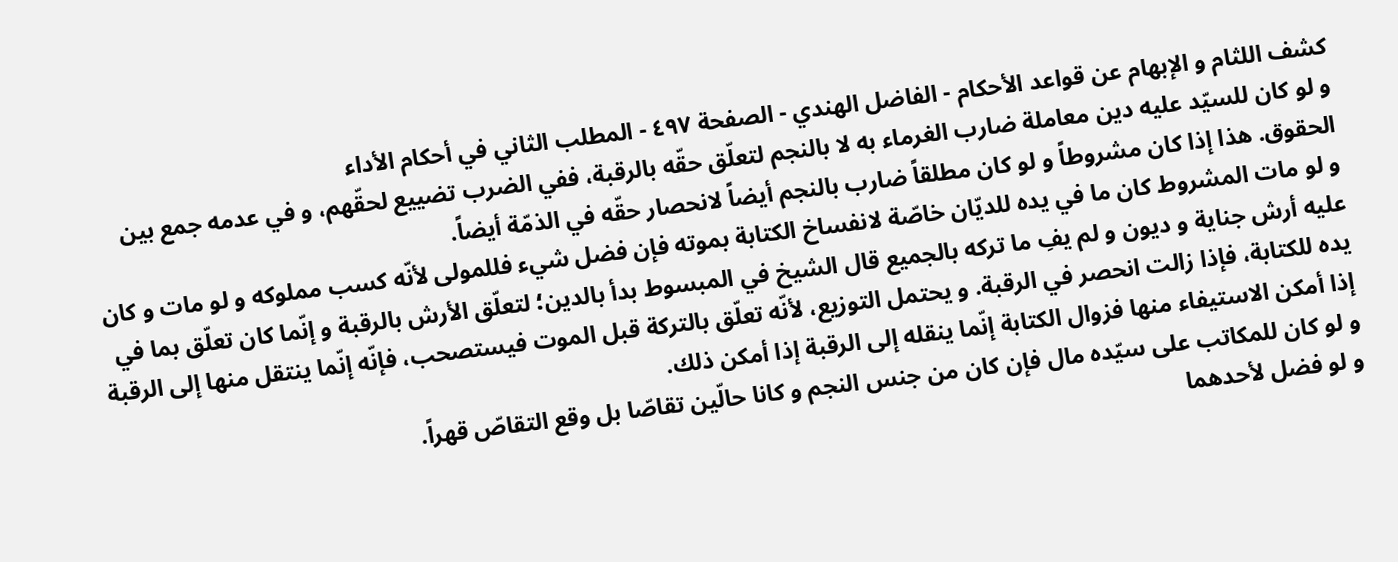كشف اللثام و الإبهام عن قواعد الأحكام - الفاضل الهندي - الصفحة ٤٩٧ - المطلب الثاني في أحكام الأداء
و لو كان للسيّد عليه دين معاملة ضارب الغرماء به لا بالنجم لتعلّق حقّه بالرقبة، ففي الضرب تضييع لحقّهم، و في عدمه جمع بين الحقوق. هذا إذا كان مشروطاً و لو كان مطلقاً ضارب بالنجم أيضاً لانحصار حقّه في الذمّة أيضاً.
و لو مات المشروط كان ما في يده للديّان خاصّة لانفساخ الكتابة بموته فإن فضل شيء فللمولى لأنّه كسب مملوكه و لو مات و كان عليه أرش جناية و ديون و لم يفِ ما تركه بالجميع قال الشيخ في المبسوط بدأ بالدين؛ لتعلّق الأرش بالرقبة و إنّما كان تعلّق بما في يده للكتابة، فإذا زالت انحصر في الرقبة. و يحتمل التوزيع، لأنّه تعلّق بالتركة قبل الموت فيستصحب، فإنّه إنّما ينتقل منها إلى الرقبة إذا أمكن الاستيفاء منها فزوال الكتابة إنّما ينقله إلى الرقبة إذا أمكن ذلك.
و لو كان للمكاتب على سيّده مال فإن كان من جنس النجم و كانا حالّين تقاصّا بل وقع التقاصّ قهراً.
و لو فضل لأحدهما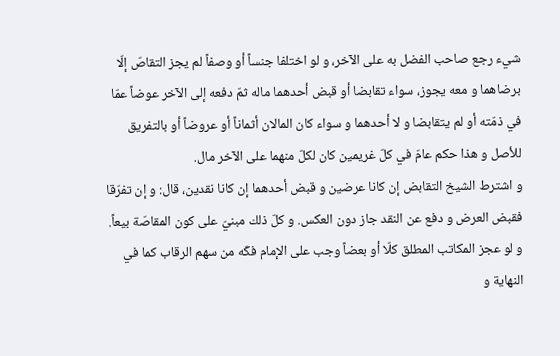شيء رجع صاحب الفضل به على الآخر، و لو اختلفا جنساً أو وصفاً لم يجز التقاصّ إلّا برضاهما و معه يجوز، سواء تقابضا أو قبض أحدهما ماله ثمّ دفعه إلى الآخر عوضاً عمّا في ذمّته أو لم يتقابضا و لا أحدهما و سواء كان المالان أثماناً أو عروضاً أو بالتفريق للأصل و هذا حكم عامّ في كلّ غريمين كان لكلّ منهما على الآخر مال.
و اشترط الشيخ التقابض إن كانا عرضين و قبض أحدهما إن كانا نقدين، قال: و إن تفرّقا فقبض العرض و دفع عن النقد جاز دون العكس. و كلّ ذلك مبنيّ على كون المقاصّة بيعاً.
و لو عجز المكاتب المطلق كلّا أو بعضاً وجب على الإمام فكّه من سهم الرقاب كما في النهاية و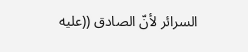السرائر لأنّ الصادق ((عليه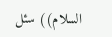السلام)) سئل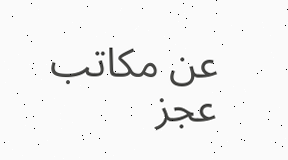عن مكاتب عجز